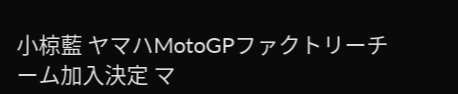小椋藍 ヤマハMotoGPファクトリーチーム加入決定 マ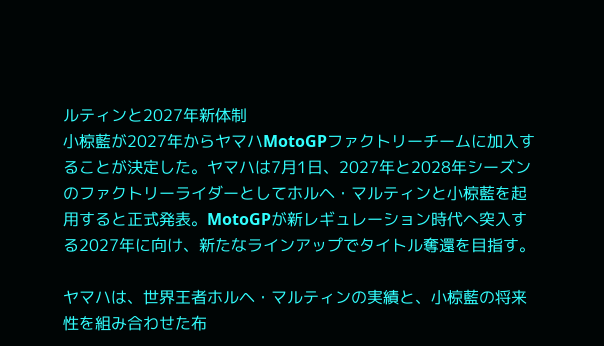ルティンと2027年新体制
小椋藍が2027年からヤマハMotoGPファクトリーチームに加入することが決定した。ヤマハは7月1日、2027年と2028年シーズンのファクトリーライダーとしてホルヘ・マルティンと小椋藍を起用すると正式発表。MotoGPが新レギュレーション時代へ突入する2027年に向け、新たなラインアップでタイトル奪還を目指す。

ヤマハは、世界王者ホルヘ・マルティンの実績と、小椋藍の将来性を組み合わせた布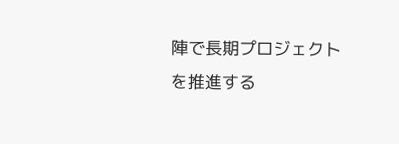陣で長期プロジェクトを推進する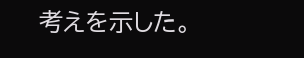考えを示した。